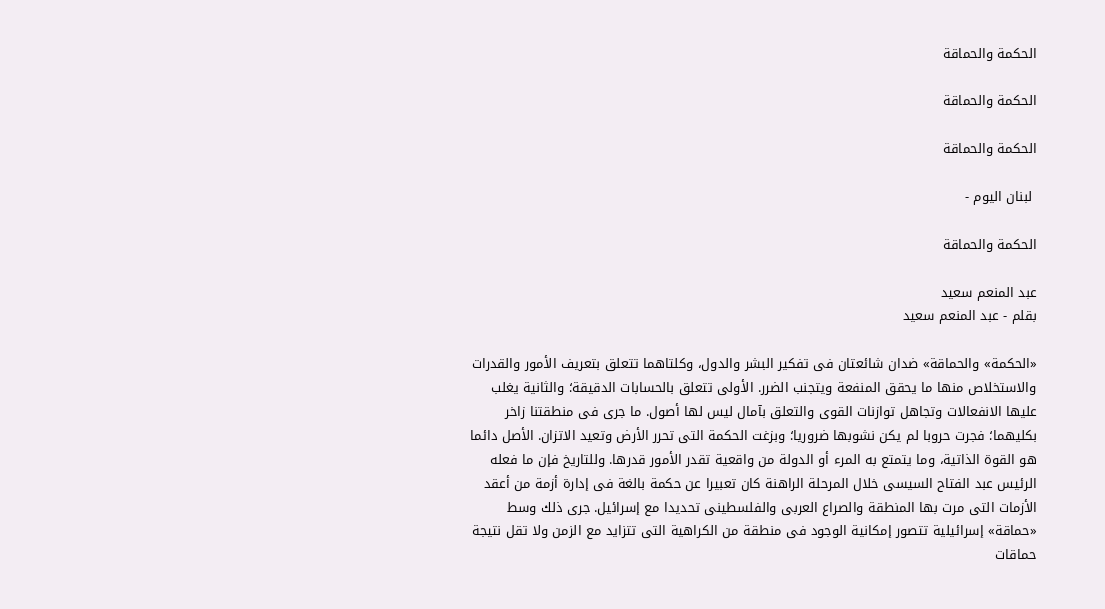الحكمة والحماقة

الحكمة والحماقة

الحكمة والحماقة

 لبنان اليوم -

الحكمة والحماقة

عبد المنعم سعيد
بقلم - عبد المنعم سعيد

«الحكمة» والحماقة» ضدان شائعتان فى تفكير البشر والدول، وكلتاهما تتعلق بتعريف الأمور والقدرات والاستخلاص منها ما يحقق المنفعة ويتجنب الضرر. الأولى تتعلق بالحسابات الدقيقة؛ والثانية يغلب عليها الانفعالات وتجاهل توازنات القوى والتعلق بآمال ليس لها أصول. ما جرى فى منطقتنا زاخر بكليهما؛ فجرت حروبا لم يكن نشوبها ضروريا؛ وبزغت الحكمة التى تحرر الأرض وتعيد الاتزان. الأصل دائما هو القوة الذاتية، وما يتمتع به المرء أو الدولة من واقعية تقدر الأمور قدرها. وللتاريخ فإن ما فعله الرئيس عبد الفتاح السيسى خلال المرحلة الراهنة كان تعبيرا عن حكمة بالغة فى إدارة أزمة من أعقد الأزمات التى مرت بها المنطقة والصراع العربى والفلسطينى تحديدا مع إسرائيل. جرى ذلك وسط «حماقة» إسرائيلية تتصور إمكانية الوجود فى منطقة من الكراهية التى تتزايد مع الزمن ولا تقل نتيجة حماقات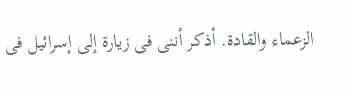الزعماء والقادة. أذكر أننى فى زيارة إلى إسرائيل فى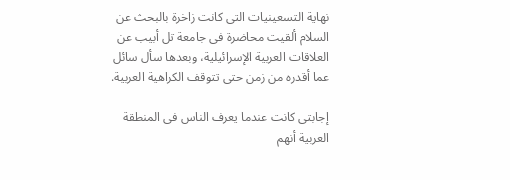نهاية التسعينيات التى كانت زاخرة بالبحث عن السلام ألقيت محاضرة فى جامعة تل أبيب عن العلاقات العربية الإسرائيلية، وبعدها سأل سائل عما أقدره من زمن حتى تتوقف الكراهية العربية.

إجابتى كانت عندما يعرف الناس فى المنطقة العربية أنهم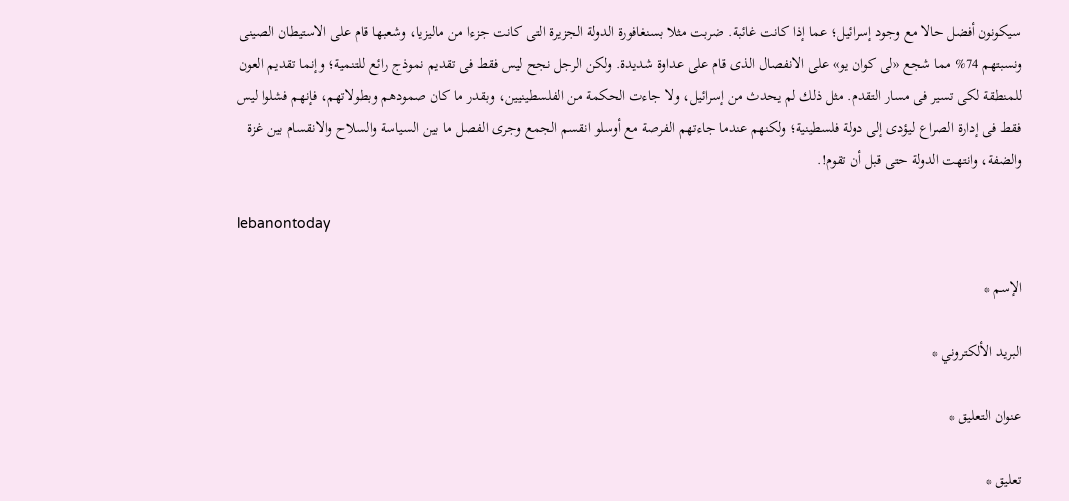سيكونون أفضل حالا مع وجود إسرائيل؛ عما إذا كانت غائبة. ضربت مثلا بسنغافورة الدولة الجزيرة التى كانت جزءا من ماليزيا، وشعبها قام على الاستيطان الصينى ونسبتهم 74% مما شجع «لى كوان يو» على الانفصال الذى قام على عداوة شديدة. ولكن الرجل نجح ليس فقط فى تقديم نموذج رائع للتنمية؛ وإنما تقديم العون للمنطقة لكى تسير فى مسار التقدم. مثل ذلك لم يحدث من إسرائيل، ولا جاءت الحكمة من الفلسطينيين، وبقدر ما كان صمودهم وبطولاتهم، فإنهم فشلوا ليس فقط فى إدارة الصراع ليؤدى إلى دولة فلسطينية؛ ولكنهم عندما جاءتهم الفرصة مع أوسلو انقسم الجمع وجرى الفصل ما بين السياسة والسلاح والانقسام بين غزة والضفة، وانتهت الدولة حتى قبل أن تقوم!.

lebanontoday

الإسم *

البريد الألكتروني *

عنوان التعليق *

تعليق *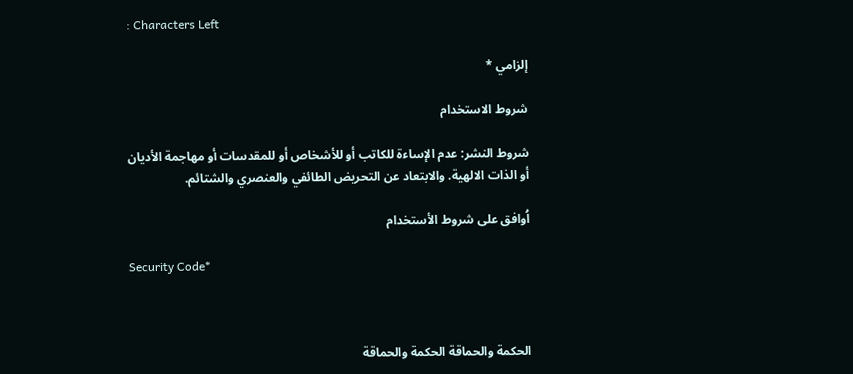: Characters Left

إلزامي *

شروط الاستخدام

شروط النشر: عدم الإساءة للكاتب أو للأشخاص أو للمقدسات أو مهاجمة الأديان أو الذات الالهية. والابتعاد عن التحريض الطائفي والعنصري والشتائم.

اُوافق على شروط الأستخدام

Security Code*



الحكمة والحماقة الحكمة والحماقة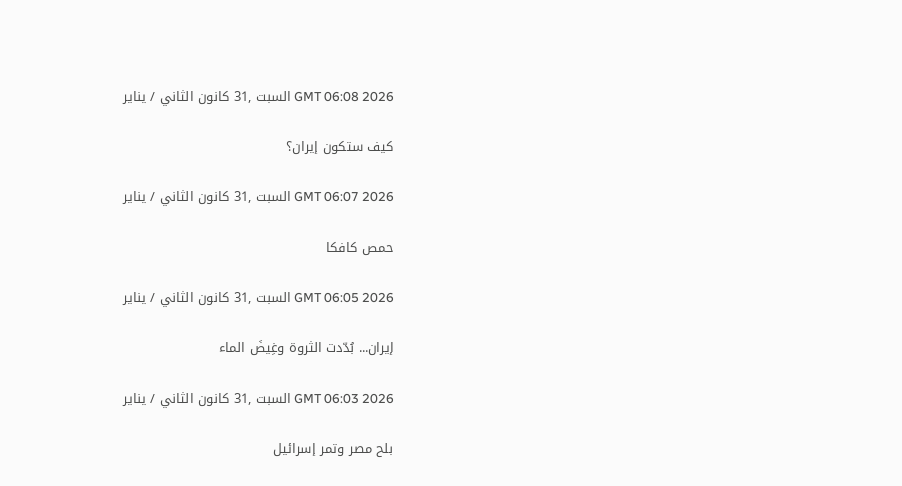GMT 06:08 2026 السبت ,31 كانون الثاني / يناير

كيف ستكون إيران؟

GMT 06:07 2026 السبت ,31 كانون الثاني / يناير

حمص كافكا

GMT 06:05 2026 السبت ,31 كانون الثاني / يناير

إيران... بُدّدت الثروة وغِيضَ الماء

GMT 06:03 2026 السبت ,31 كانون الثاني / يناير

بلح مصر وتمر إسرائيل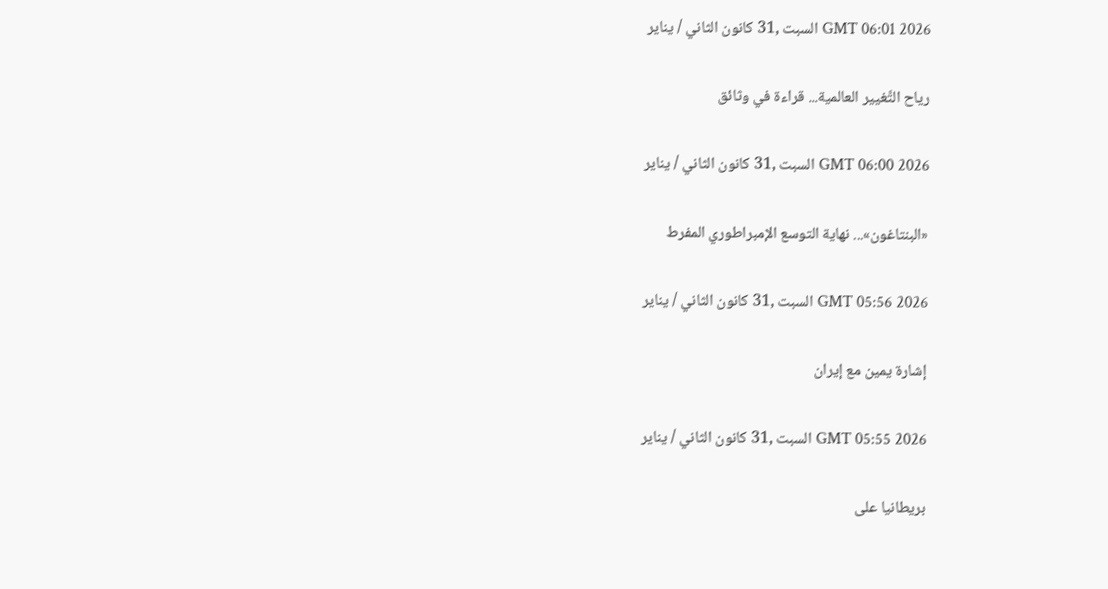GMT 06:01 2026 السبت ,31 كانون الثاني / يناير

رياح التَّغيير العالمية... قراءة في وثائق

GMT 06:00 2026 السبت ,31 كانون الثاني / يناير

«البنتاغون»... نهاية التوسع الإمبراطوري المفرط

GMT 05:56 2026 السبت ,31 كانون الثاني / يناير

إشارة يمين مع إيران

GMT 05:55 2026 السبت ,31 كانون الثاني / يناير

بريطانيا على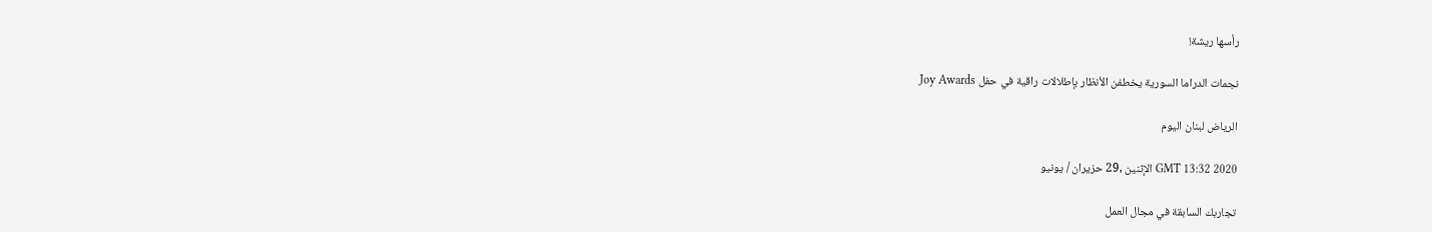رأسها ريشة!

نجمات الدراما السورية يخطفن الأنظار بإطلالات راقية في حفل Joy Awards

الرياض لبنان اليوم

GMT 13:32 2020 الإثنين ,29 حزيران / يونيو

تجاربك السابقة في مجال العمل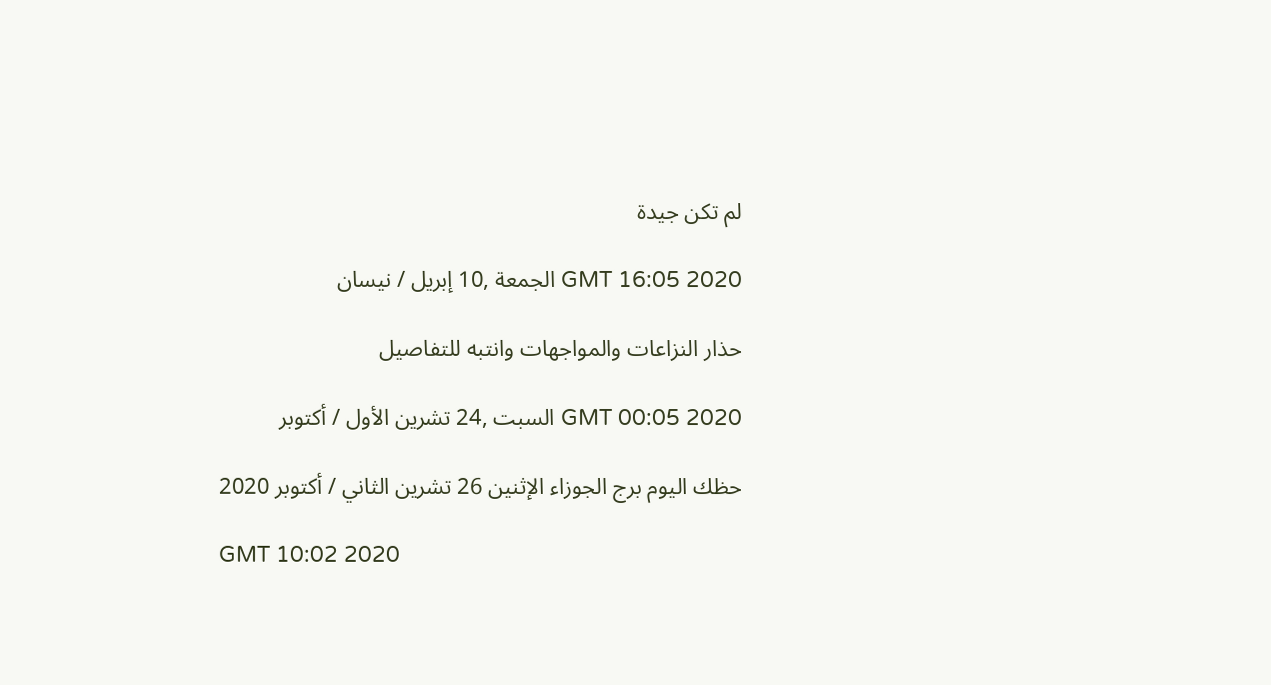لم تكن جيدة

GMT 16:05 2020 الجمعة ,10 إبريل / نيسان

حذار النزاعات والمواجهات وانتبه للتفاصيل

GMT 00:05 2020 السبت ,24 تشرين الأول / أكتوبر

حظك اليوم برج الجوزاء الإثنين 26 تشرين الثاني / أكتوبر 2020

GMT 10:02 2020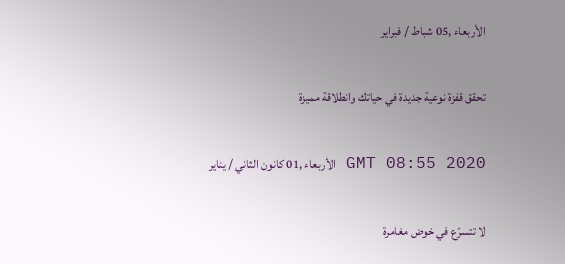الأربعاء ,05 شباط / فبراير

تحقق قفزة نوعية جديدة في حياتك وانطلاقة مميزة

GMT 08:55 2020 الأربعاء ,01 كانون الثاني / يناير

لا تتسرّع في خوض مغامرة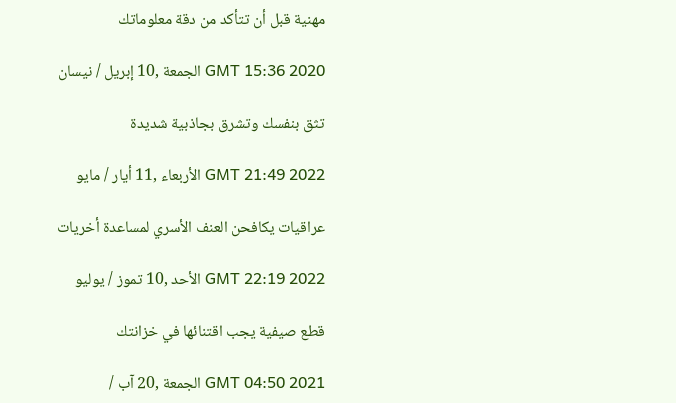مهنية قبل أن تتأكد من دقة معلوماتك

GMT 15:36 2020 الجمعة ,10 إبريل / نيسان

تثق بنفسك وتشرق بجاذبية شديدة

GMT 21:49 2022 الأربعاء ,11 أيار / مايو

عراقيات يكافحن العنف الأسري لمساعدة أخريات

GMT 22:19 2022 الأحد ,10 تموز / يوليو

قطع صيفية يجب اقتنائها في خزانتك

GMT 04:50 2021 الجمعة ,20 آب /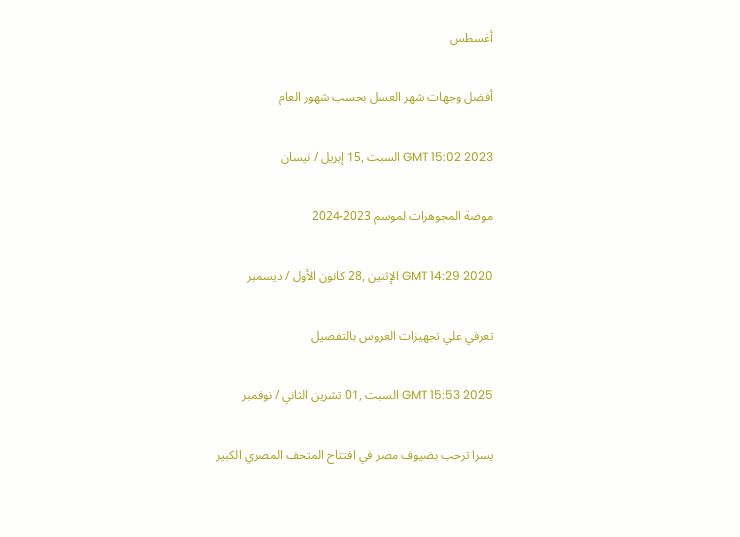أغسطس

أفضل وجهات شهر العسل بحسب شهور العام

GMT 15:02 2023 السبت ,15 إبريل / نيسان

موضة المجوهرات لموسم 2023-2024

GMT 14:29 2020 الإثنين ,28 كانون الأول / ديسمبر

تعرفي علي تجهيزات العروس بالتفصيل

GMT 15:53 2025 السبت ,01 تشرين الثاني / نوفمبر

يسرا ترحب بضيوف مصر في افتتاح المتحف المصري الكبير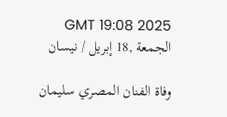GMT 19:08 2025 الجمعة ,18 إبريل / نيسان

وفاة الفنان المصري سليمان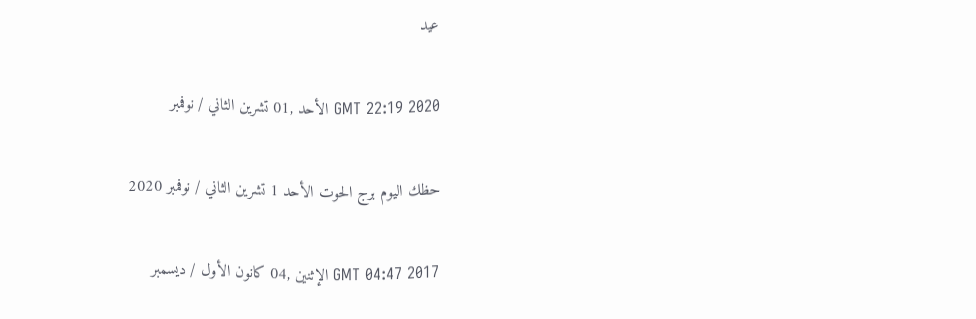عيد

GMT 22:19 2020 الأحد ,01 تشرين الثاني / نوفمبر

حظك اليوم برج الحوت الأحد 1 تشرين الثاني / نوفمبر 2020

GMT 04:47 2017 الإثنين ,04 كانون الأول / ديسمبر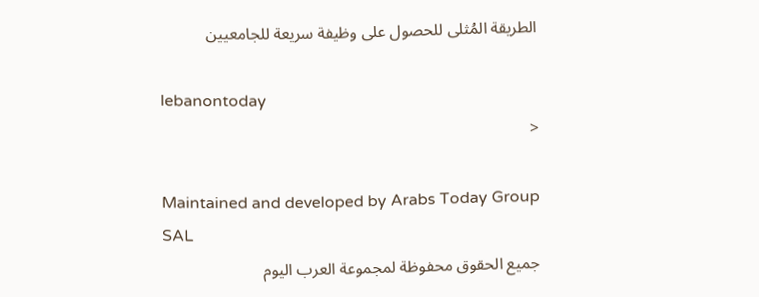الطريقة المُثلى للحصول على وظيفة سريعة للجامعيين

lebanontoday
<

Maintained and developed by Arabs Today Group SAL
جميع الحقوق محفوظة لمجموعة العرب اليوم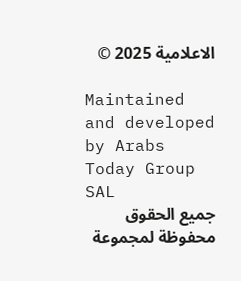الاعلامية 2025 ©

Maintained and developed by Arabs Today Group SAL
جميع الحقوق محفوظة لمجموعة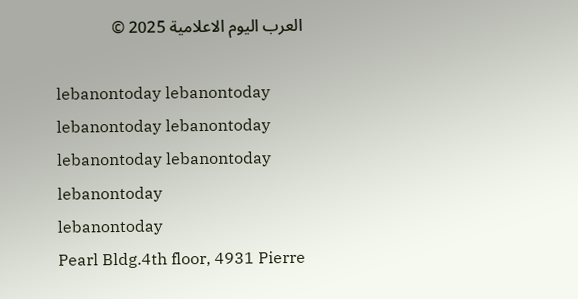العرب اليوم الاعلامية 2025 ©

lebanontoday lebanontoday lebanontoday lebanontoday
lebanontoday lebanontoday lebanontoday
lebanontoday
Pearl Bldg.4th floor, 4931 Pierre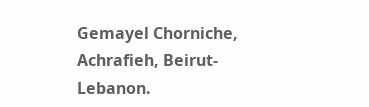Gemayel Chorniche, Achrafieh, Beirut- Lebanon.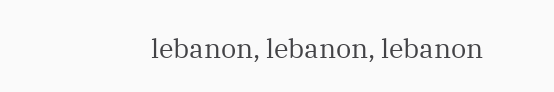lebanon, lebanon, lebanon